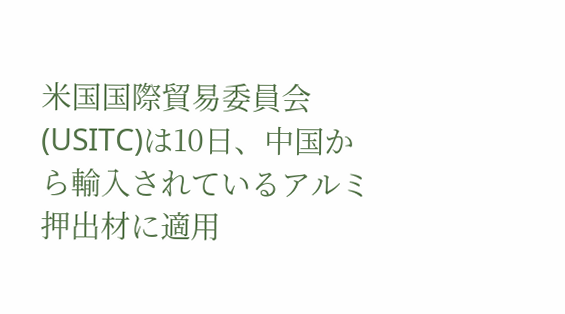米国国際貿易委員会(USITC)は10日、中国から輸入されているアルミ押出材に適用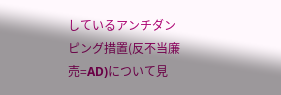しているアンチダンピング措置(反不当廉売=AD)について見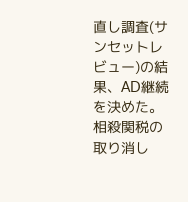直し調査(サンセットレビュー)の結果、AD継続を決めた。相殺関税の取り消し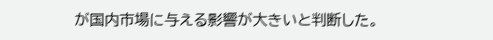が国内市場に与える影響が大きいと判断した。